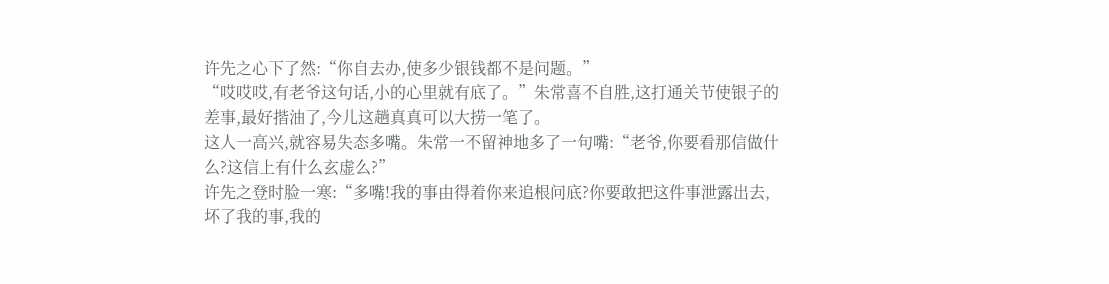许先之心下了然:“你自去办,使多少银钱都不是问题。”
“哎哎哎,有老爷这句话,小的心里就有底了。”朱常喜不自胜,这打通关节使银子的差事,最好揩油了,今儿这趟真真可以大捞一笔了。
这人一高兴,就容易失态多嘴。朱常一不留神地多了一句嘴:“老爷,你要看那信做什么?这信上有什么玄虚么?”
许先之登时脸一寒:“多嘴!我的事由得着你来追根问底?你要敢把这件事泄露出去,坏了我的事,我的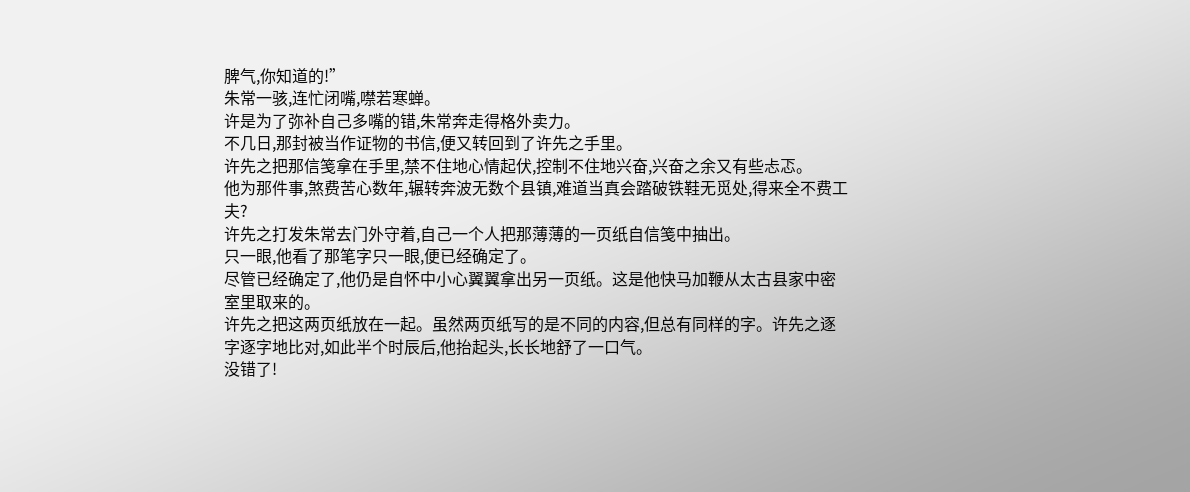脾气,你知道的!”
朱常一骇,连忙闭嘴,噤若寒蝉。
许是为了弥补自己多嘴的错,朱常奔走得格外卖力。
不几日,那封被当作证物的书信,便又转回到了许先之手里。
许先之把那信笺拿在手里,禁不住地心情起伏,控制不住地兴奋,兴奋之余又有些忐忑。
他为那件事,煞费苦心数年,辗转奔波无数个县镇,难道当真会踏破铁鞋无觅处,得来全不费工夫?
许先之打发朱常去门外守着,自己一个人把那薄薄的一页纸自信笺中抽出。
只一眼,他看了那笔字只一眼,便已经确定了。
尽管已经确定了,他仍是自怀中小心翼翼拿出另一页纸。这是他快马加鞭从太古县家中密室里取来的。
许先之把这两页纸放在一起。虽然两页纸写的是不同的内容,但总有同样的字。许先之逐字逐字地比对,如此半个时辰后,他抬起头,长长地舒了一口气。
没错了!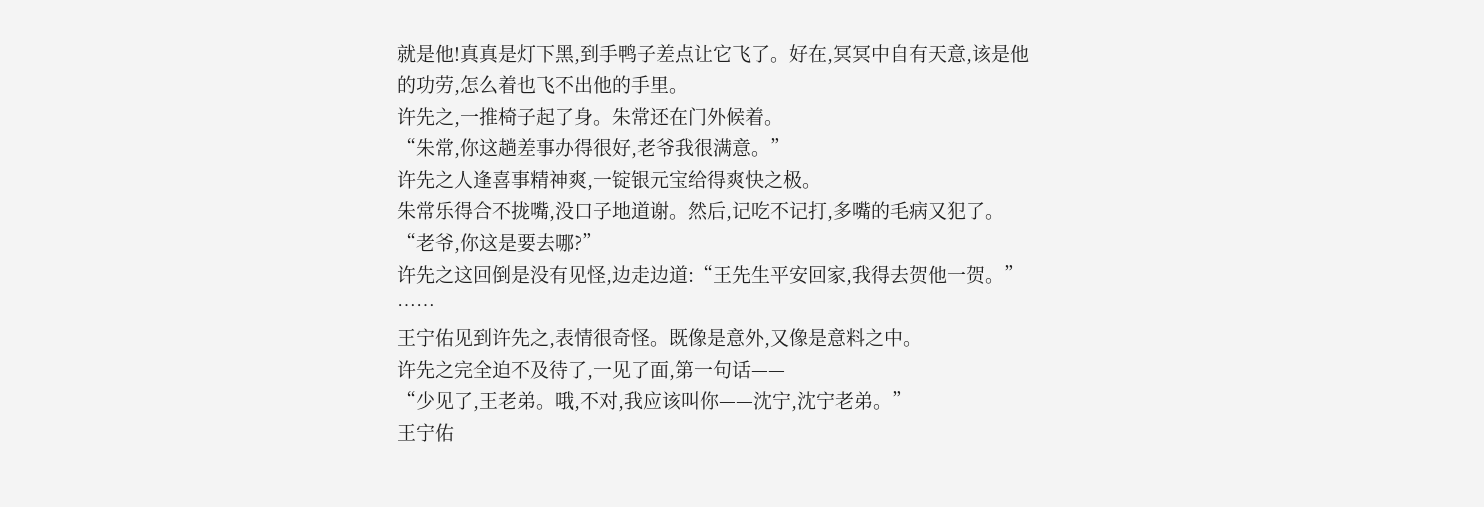就是他!真真是灯下黑,到手鸭子差点让它飞了。好在,冥冥中自有天意,该是他的功劳,怎么着也飞不出他的手里。
许先之,一推椅子起了身。朱常还在门外候着。
“朱常,你这趟差事办得很好,老爷我很满意。”
许先之人逢喜事精神爽,一锭银元宝给得爽快之极。
朱常乐得合不拢嘴,没口子地道谢。然后,记吃不记打,多嘴的毛病又犯了。
“老爷,你这是要去哪?”
许先之这回倒是没有见怪,边走边道:“王先生平安回家,我得去贺他一贺。”
……
王宁佑见到许先之,表情很奇怪。既像是意外,又像是意料之中。
许先之完全迫不及待了,一见了面,第一句话——
“少见了,王老弟。哦,不对,我应该叫你——沈宁,沈宁老弟。”
王宁佑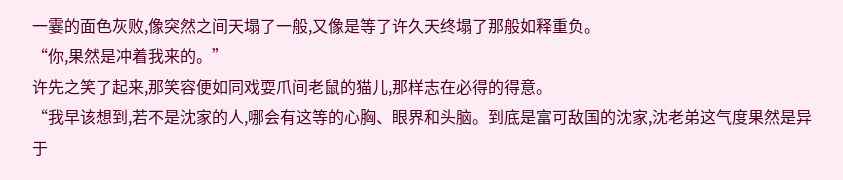一霎的面色灰败,像突然之间天塌了一般,又像是等了许久天终塌了那般如释重负。
“你,果然是冲着我来的。”
许先之笑了起来,那笑容便如同戏耍爪间老鼠的猫儿,那样志在必得的得意。
“我早该想到,若不是沈家的人,哪会有这等的心胸、眼界和头脑。到底是富可敌国的沈家,沈老弟这气度果然是异于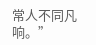常人不同凡响。”